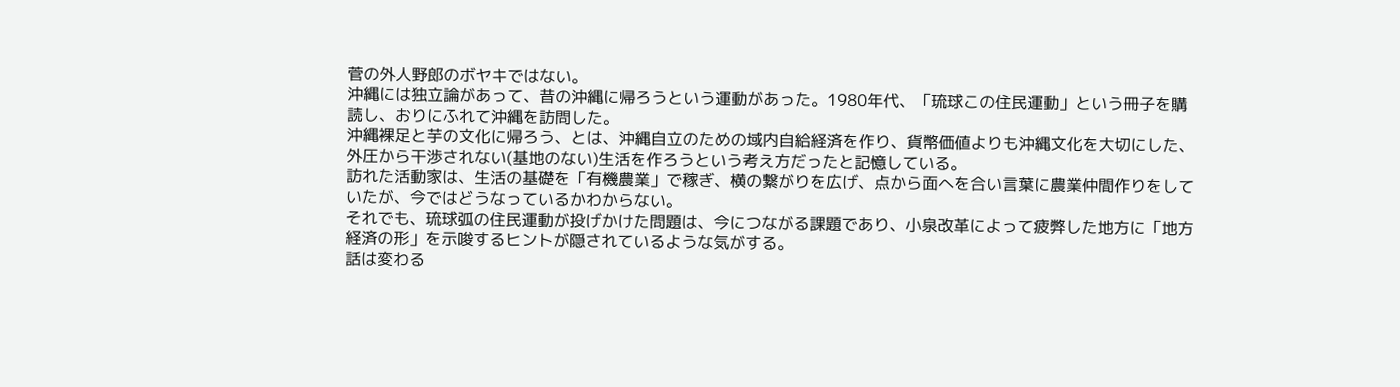菅の外人野郎のボヤキではない。
沖縄には独立論があって、昔の沖縄に帰ろうという運動があった。1980年代、「琉球この住民運動」という冊子を購読し、おりにふれて沖縄を訪問した。
沖縄裸足と芋の文化に帰ろう、とは、沖縄自立のための域内自給経済を作り、貨幣価値よりも沖縄文化を大切にした、外圧から干渉されない(基地のない)生活を作ろうという考え方だったと記憶している。
訪れた活動家は、生活の基礎を「有機農業」で稼ぎ、横の繋がりを広げ、点から面へを合い言葉に農業仲間作りをしていたが、今ではどうなっているかわからない。
それでも、琉球弧の住民運動が投げかけた問題は、今につながる課題であり、小泉改革によって疲弊した地方に「地方経済の形」を示唆するヒントが隠されているような気がする。
話は変わる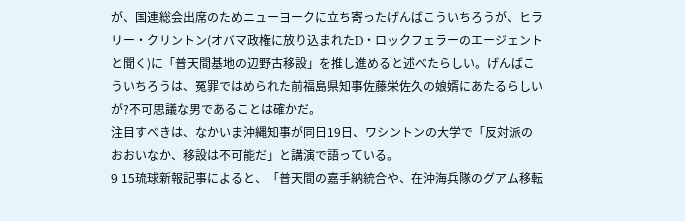が、国連総会出席のためニューヨークに立ち寄ったげんばこういちろうが、ヒラリー・クリントン(オバマ政権に放り込まれたD・ロックフェラーのエージェントと聞く)に「普天間基地の辺野古移設」を推し進めると述べたらしい。げんばこういちろうは、冤罪ではめられた前福島県知事佐藤栄佐久の娘婿にあたるらしいが?不可思議な男であることは確かだ。
注目すべきは、なかいま沖縄知事が同日19日、ワシントンの大学で「反対派のおおいなか、移設は不可能だ」と講演で語っている。
9 15琉球新報記事によると、「普天間の嘉手納統合や、在沖海兵隊のグアム移転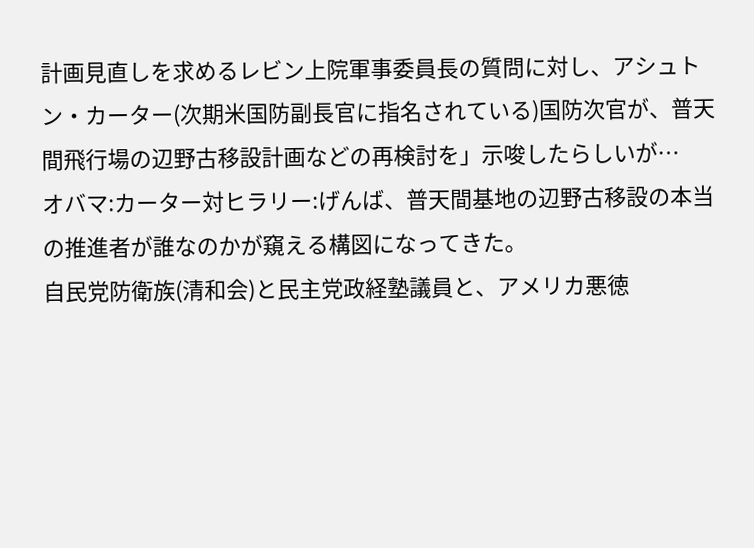計画見直しを求めるレビン上院軍事委員長の質問に対し、アシュトン・カーター(次期米国防副長官に指名されている)国防次官が、普天間飛行場の辺野古移設計画などの再検討を」示唆したらしいが…
オバマ:カーター対ヒラリー:げんば、普天間基地の辺野古移設の本当の推進者が誰なのかが窺える構図になってきた。
自民党防衛族(清和会)と民主党政経塾議員と、アメリカ悪徳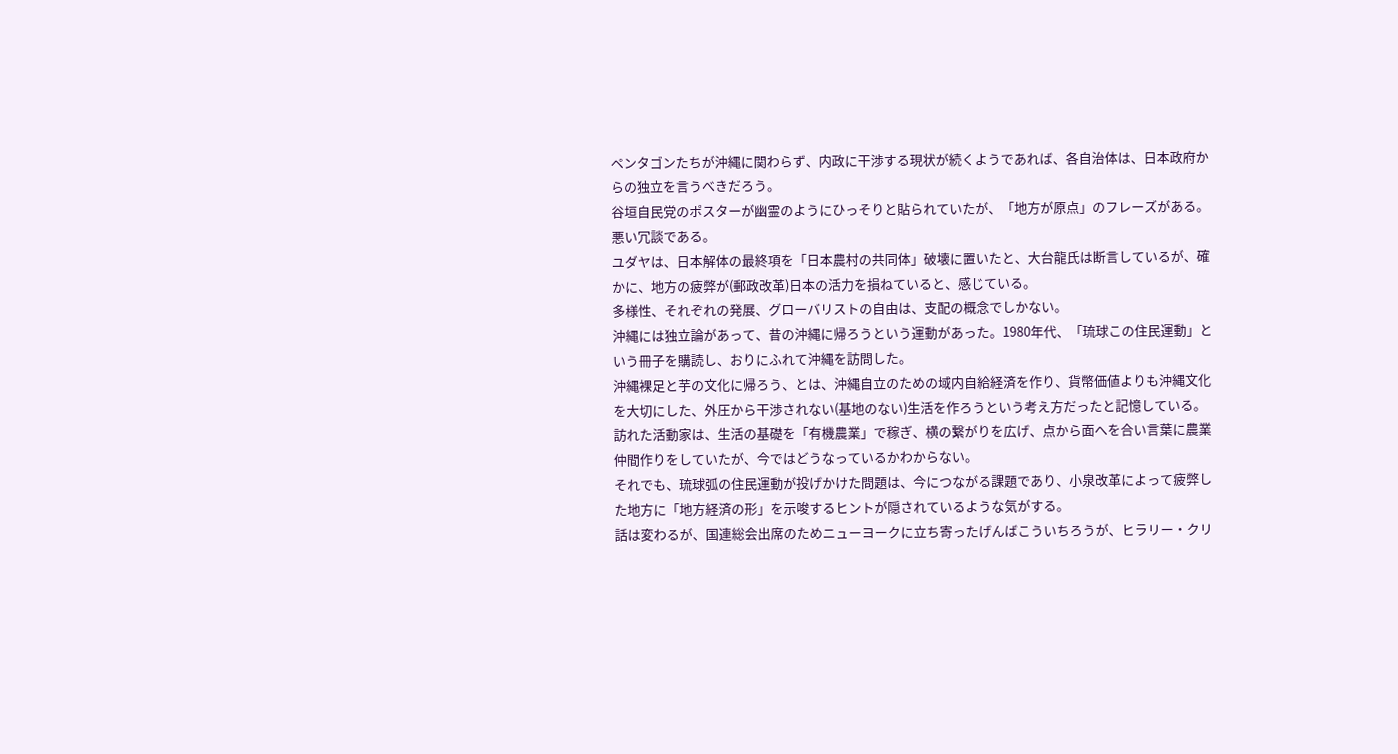ペンタゴンたちが沖縄に関わらず、内政に干渉する現状が続くようであれば、各自治体は、日本政府からの独立を言うべきだろう。
谷垣自民党のポスターが幽霊のようにひっそりと貼られていたが、「地方が原点」のフレーズがある。
悪い冗談である。
ユダヤは、日本解体の最終項を「日本農村の共同体」破壊に置いたと、大台龍氏は断言しているが、確かに、地方の疲弊が(郵政改革)日本の活力を損ねていると、感じている。
多様性、それぞれの発展、グローバリストの自由は、支配の概念でしかない。
沖縄には独立論があって、昔の沖縄に帰ろうという運動があった。1980年代、「琉球この住民運動」という冊子を購読し、おりにふれて沖縄を訪問した。
沖縄裸足と芋の文化に帰ろう、とは、沖縄自立のための域内自給経済を作り、貨幣価値よりも沖縄文化を大切にした、外圧から干渉されない(基地のない)生活を作ろうという考え方だったと記憶している。
訪れた活動家は、生活の基礎を「有機農業」で稼ぎ、横の繋がりを広げ、点から面へを合い言葉に農業仲間作りをしていたが、今ではどうなっているかわからない。
それでも、琉球弧の住民運動が投げかけた問題は、今につながる課題であり、小泉改革によって疲弊した地方に「地方経済の形」を示唆するヒントが隠されているような気がする。
話は変わるが、国連総会出席のためニューヨークに立ち寄ったげんばこういちろうが、ヒラリー・クリ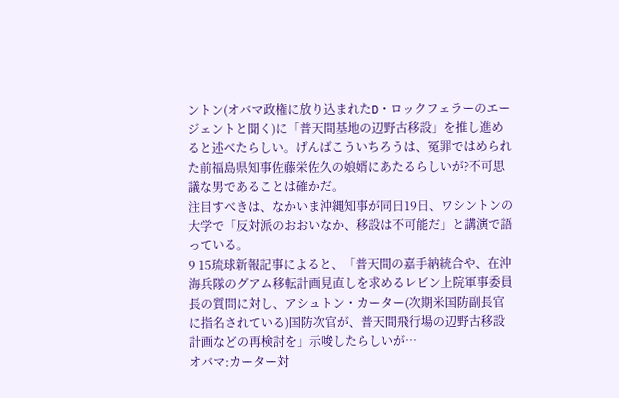ントン(オバマ政権に放り込まれたD・ロックフェラーのエージェントと聞く)に「普天間基地の辺野古移設」を推し進めると述べたらしい。げんばこういちろうは、冤罪ではめられた前福島県知事佐藤栄佐久の娘婿にあたるらしいが?不可思議な男であることは確かだ。
注目すべきは、なかいま沖縄知事が同日19日、ワシントンの大学で「反対派のおおいなか、移設は不可能だ」と講演で語っている。
9 15琉球新報記事によると、「普天間の嘉手納統合や、在沖海兵隊のグアム移転計画見直しを求めるレビン上院軍事委員長の質問に対し、アシュトン・カーター(次期米国防副長官に指名されている)国防次官が、普天間飛行場の辺野古移設計画などの再検討を」示唆したらしいが…
オバマ:カーター対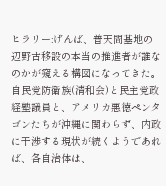ヒラリー:げんば、普天間基地の辺野古移設の本当の推進者が誰なのかが窺える構図になってきた。
自民党防衛族(清和会)と民主党政経塾議員と、アメリカ悪徳ペンタゴンたちが沖縄に関わらず、内政に干渉する現状が続くようであれば、各自治体は、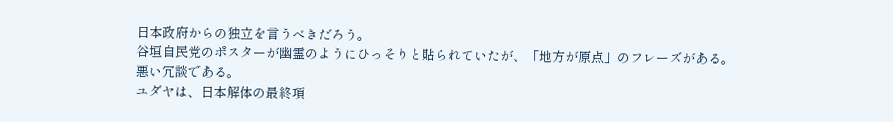日本政府からの独立を言うべきだろう。
谷垣自民党のポスターが幽霊のようにひっそりと貼られていたが、「地方が原点」のフレーズがある。
悪い冗談である。
ユダヤは、日本解体の最終項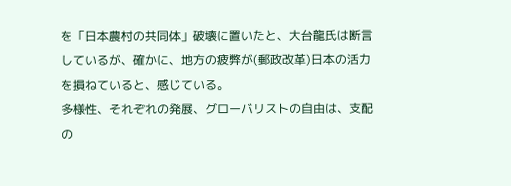を「日本農村の共同体」破壊に置いたと、大台龍氏は断言しているが、確かに、地方の疲弊が(郵政改革)日本の活力を損ねていると、感じている。
多様性、それぞれの発展、グローバリストの自由は、支配の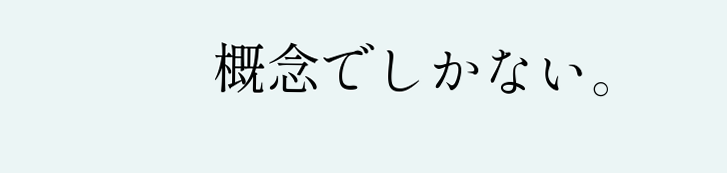概念でしかない。